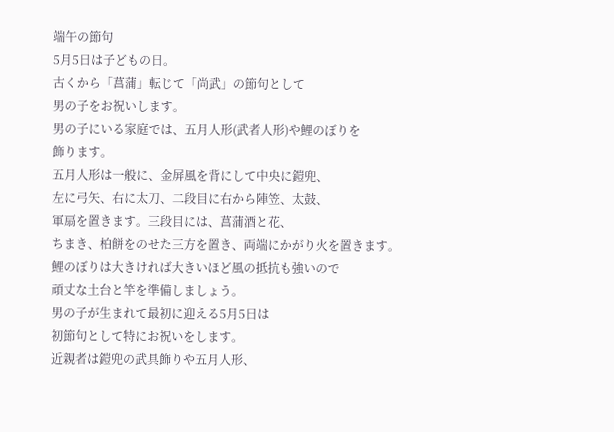端午の節句
5月5日は子どもの日。
古くから「菖蒲」転じて「尚武」の節句として
男の子をお祝いします。
男の子にいる家庭では、五月人形(武者人形)や鯉のぼりを
飾ります。
五月人形は一般に、金屏風を背にして中央に鎧兜、
左に弓矢、右に太刀、二段目に右から陣笠、太鼓、
軍扇を置きます。三段目には、菖蒲酒と花、
ちまき、柏餅をのせた三方を置き、両端にかがり火を置きます。
鯉のぼりは大きければ大きいほど風の抵抗も強いので
頑丈な土台と竿を準備しましょう。
男の子が生まれて最初に迎える5月5日は
初節句として特にお祝いをします。
近親者は鎧兜の武具飾りや五月人形、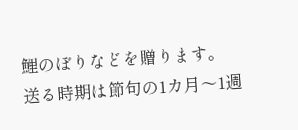鯉のぼりなどを贈ります。
送る時期は節句の1カ月〜1週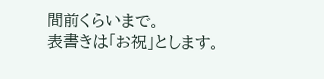間前くらいまで。
表書きは「お祝」とします。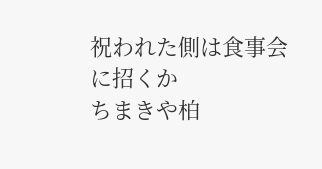祝われた側は食事会に招くか
ちまきや柏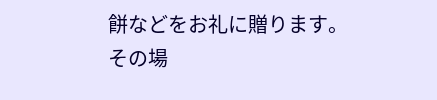餅などをお礼に贈ります。
その場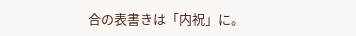合の表書きは「内祝」に。